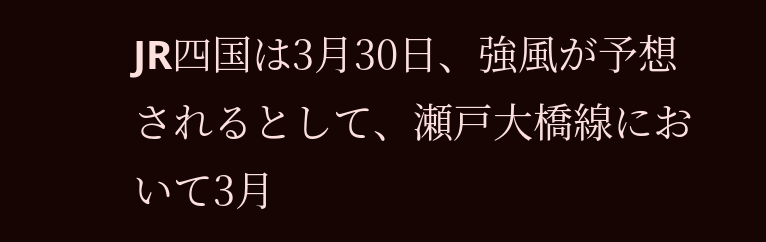JR四国は3月30日、強風が予想されるとして、瀬戸大橋線において3月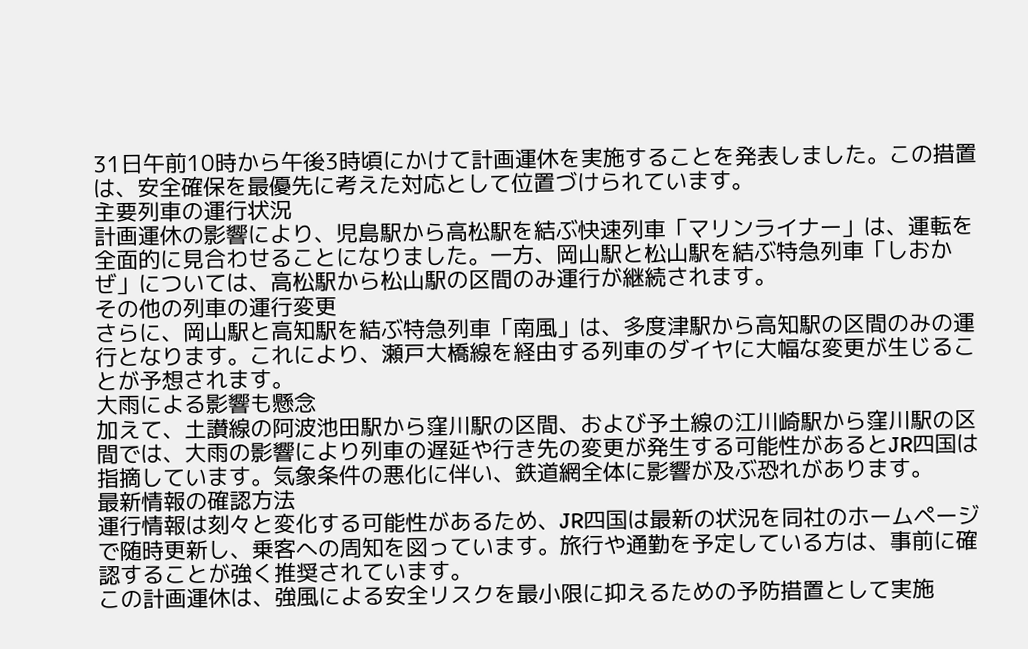31日午前10時から午後3時頃にかけて計画運休を実施することを発表しました。この措置は、安全確保を最優先に考えた対応として位置づけられています。
主要列車の運行状況
計画運休の影響により、児島駅から高松駅を結ぶ快速列車「マリンライナー」は、運転を全面的に見合わせることになりました。一方、岡山駅と松山駅を結ぶ特急列車「しおかぜ」については、高松駅から松山駅の区間のみ運行が継続されます。
その他の列車の運行変更
さらに、岡山駅と高知駅を結ぶ特急列車「南風」は、多度津駅から高知駅の区間のみの運行となります。これにより、瀬戸大橋線を経由する列車のダイヤに大幅な変更が生じることが予想されます。
大雨による影響も懸念
加えて、土讃線の阿波池田駅から窪川駅の区間、および予土線の江川崎駅から窪川駅の区間では、大雨の影響により列車の遅延や行き先の変更が発生する可能性があるとJR四国は指摘しています。気象条件の悪化に伴い、鉄道網全体に影響が及ぶ恐れがあります。
最新情報の確認方法
運行情報は刻々と変化する可能性があるため、JR四国は最新の状況を同社のホームページで随時更新し、乗客への周知を図っています。旅行や通勤を予定している方は、事前に確認することが強く推奨されています。
この計画運休は、強風による安全リスクを最小限に抑えるための予防措置として実施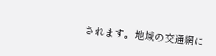されます。地域の交通網に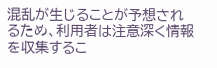混乱が生じることが予想されるため、利用者は注意深く情報を収集するこ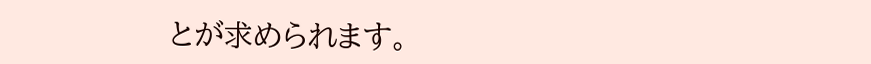とが求められます。